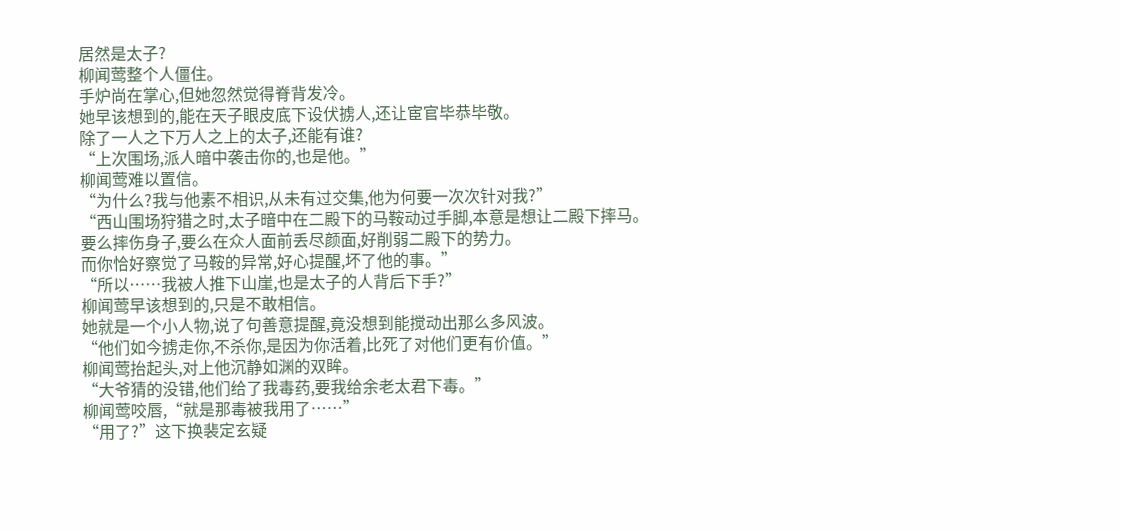居然是太子?
柳闻莺整个人僵住。
手炉尚在掌心,但她忽然觉得脊背发冷。
她早该想到的,能在天子眼皮底下设伏掳人,还让宦官毕恭毕敬。
除了一人之下万人之上的太子,还能有谁?
“上次围场,派人暗中袭击你的,也是他。”
柳闻莺难以置信。
“为什么?我与他素不相识,从未有过交集,他为何要一次次针对我?”
“西山围场狩猎之时,太子暗中在二殿下的马鞍动过手脚,本意是想让二殿下摔马。
要么摔伤身子,要么在众人面前丢尽颜面,好削弱二殿下的势力。
而你恰好察觉了马鞍的异常,好心提醒,坏了他的事。”
“所以……我被人推下山崖,也是太子的人背后下手?”
柳闻莺早该想到的,只是不敢相信。
她就是一个小人物,说了句善意提醒,竟没想到能搅动出那么多风波。
“他们如今掳走你,不杀你,是因为你活着,比死了对他们更有价值。”
柳闻莺抬起头,对上他沉静如渊的双眸。
“大爷猜的没错,他们给了我毒药,要我给余老太君下毒。”
柳闻莺咬唇,“就是那毒被我用了……”
“用了?”这下换裴定玄疑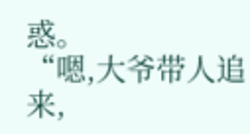惑。
“嗯,大爷带人追来,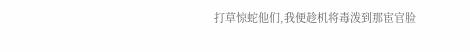打草惊蛇他们,我便趁机将毒泼到那宦官脸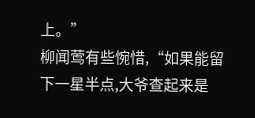上。”
柳闻莺有些惋惜,“如果能留下一星半点,大爷查起来是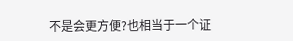不是会更方便?也相当于一个证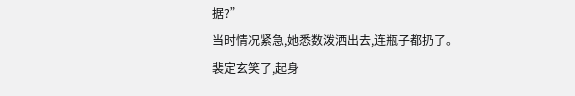据?”
当时情况紧急,她悉数泼洒出去,连瓶子都扔了。
裴定玄笑了,起身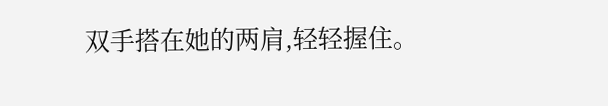双手搭在她的两肩,轻轻握住。